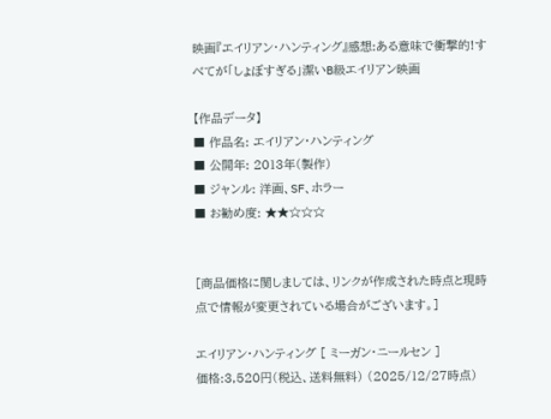映画『エイリアン・ハンティング』感想:ある意味で衝撃的!すべてが「しょぼすぎる」潔いB級エイリアン映画

【作品データ】
■ 作品名: エイリアン・ハンティング
■ 公開年: 2013年(製作)
■ ジャンル: 洋画、SF、ホラー
■ お勧め度: ★★☆☆☆


[商品価格に関しましては、リンクが作成された時点と現時点で情報が変更されている場合がございます。]

エイリアン・ハンティング [ ミーガン・ニールセン ]
価格:3,520円(税込、送料無料) (2025/12/27時点)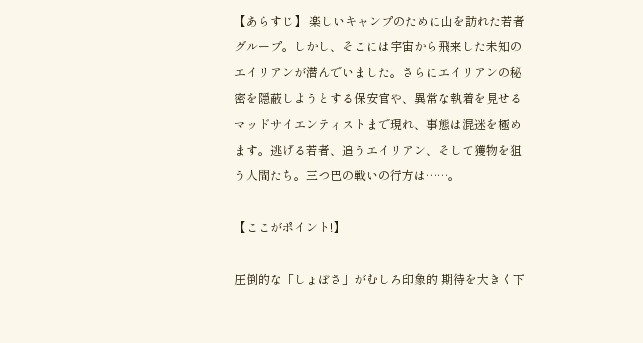【あらすじ】 楽しいキャンプのために山を訪れた若者グループ。しかし、そこには宇宙から飛来した未知のエイリアンが潜んでいました。さらにエイリアンの秘密を隠蔽しようとする保安官や、異常な執着を見せるマッドサイエンティストまで現れ、事態は混迷を極めます。逃げる若者、追うエイリアン、そして獲物を狙う人間たち。三つ巴の戦いの行方は……。

【ここがポイント!】

圧倒的な「しょぼさ」がむしろ印象的 期待を大きく下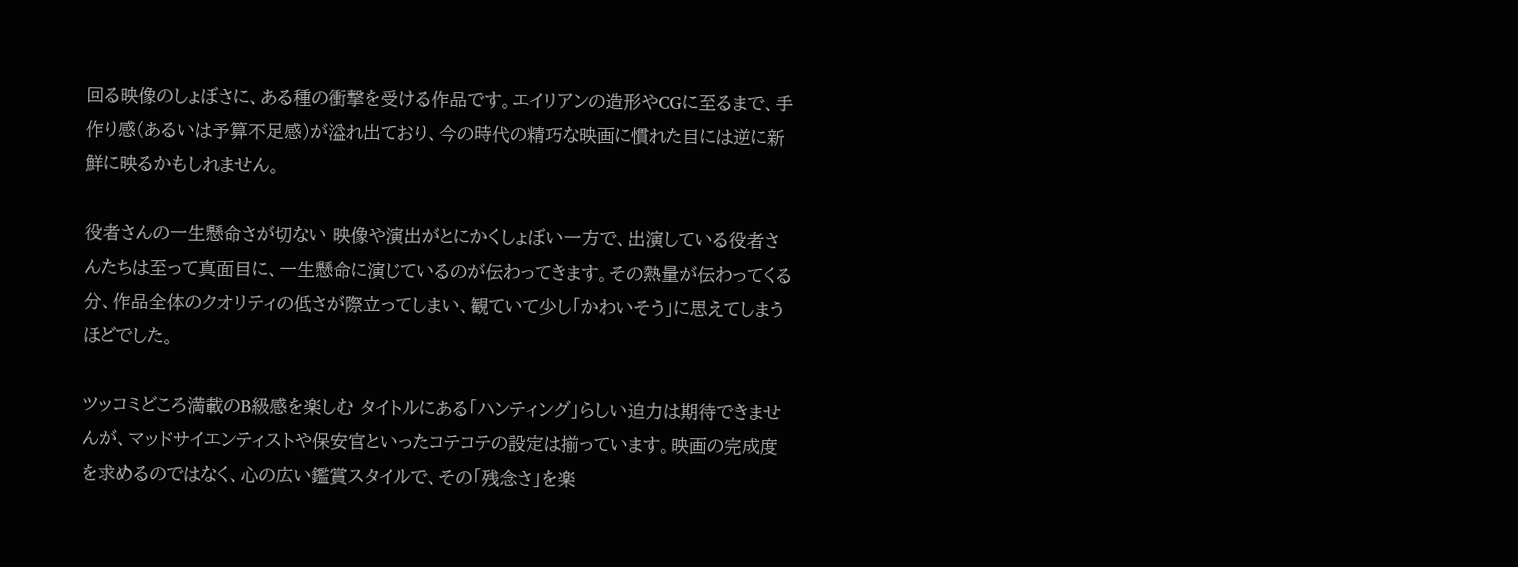回る映像のしょぼさに、ある種の衝撃を受ける作品です。エイリアンの造形やCGに至るまで、手作り感(あるいは予算不足感)が溢れ出ており、今の時代の精巧な映画に慣れた目には逆に新鮮に映るかもしれません。

役者さんの一生懸命さが切ない 映像や演出がとにかくしょぼい一方で、出演している役者さんたちは至って真面目に、一生懸命に演じているのが伝わってきます。その熱量が伝わってくる分、作品全体のクオリティの低さが際立ってしまい、観ていて少し「かわいそう」に思えてしまうほどでした。

ツッコミどころ満載のB級感を楽しむ タイトルにある「ハンティング」らしい迫力は期待できませんが、マッドサイエンティストや保安官といったコテコテの設定は揃っています。映画の完成度を求めるのではなく、心の広い鑑賞スタイルで、その「残念さ」を楽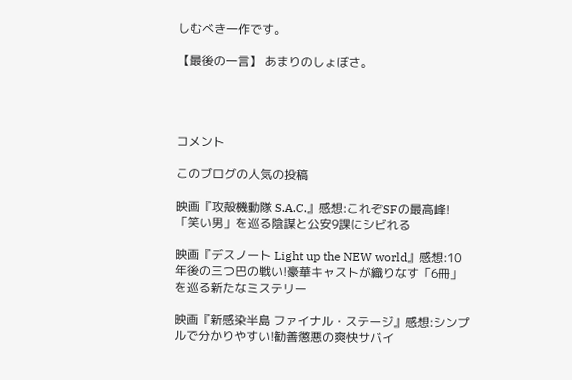しむべき一作です。

【最後の一言】 あまりのしょぼさ。




コメント

このブログの人気の投稿

映画『攻殻機動隊 S.A.C.』感想:これぞSFの最高峰!「笑い男」を巡る陰謀と公安9課にシビれる

映画『デスノート Light up the NEW world』感想:10年後の三つ巴の戦い!豪華キャストが織りなす「6冊」を巡る新たなミステリー

映画『新感染半島 ファイナル・ステージ』感想:シンプルで分かりやすい!勧善懲悪の爽快サバイ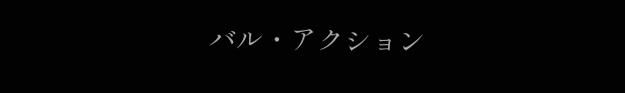バル・アクション